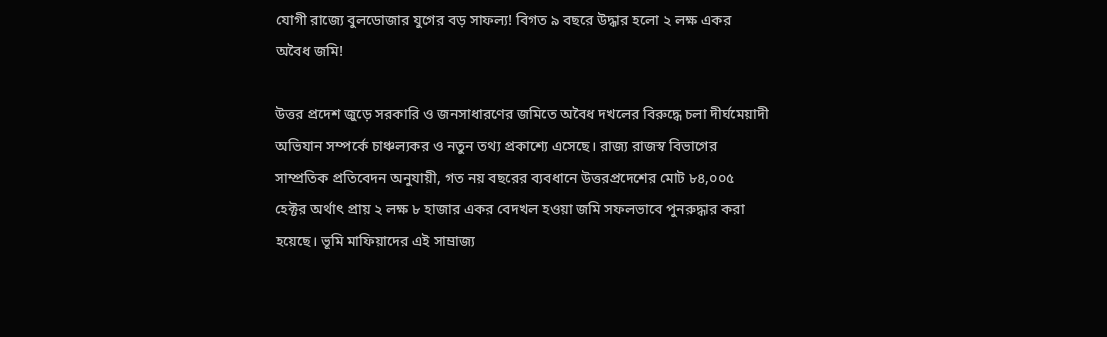যোগী রাজ্যে বুলডোজার যুগের বড় সাফল্য! বিগত ৯ বছরে উদ্ধার হলো ২ লক্ষ একর অবৈধ জমি!

উত্তর প্রদেশ জুড়ে সরকারি ও জনসাধারণের জমিতে অবৈধ দখলের বিরুদ্ধে চলা দীর্ঘমেয়াদী অভিযান সম্পর্কে চাঞ্চল্যকর ও নতুন তথ্য প্রকাশ্যে এসেছে। রাজ্য রাজস্ব বিভাগের সাম্প্রতিক প্রতিবেদন অনুযায়ী, গত নয় বছরের ব্যবধানে উত্তরপ্রদেশের মোট ৮৪,০০৫ হেক্টর অর্থাৎ প্রায় ২ লক্ষ ৮ হাজার একর বেদখল হওয়া জমি সফলভাবে পুনরুদ্ধার করা হয়েছে। ভূমি মাফিয়াদের এই সাম্রাজ্য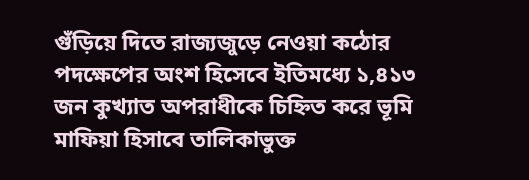গুঁড়িয়ে দিতে রাজ্যজুড়ে নেওয়া কঠোর পদক্ষেপের অংশ হিসেবে ইতিমধ্যে ১,৪১৩ জন কুখ্যাত অপরাধীকে চিহ্নিত করে ভূমি মাফিয়া হিসাবে তালিকাভুক্ত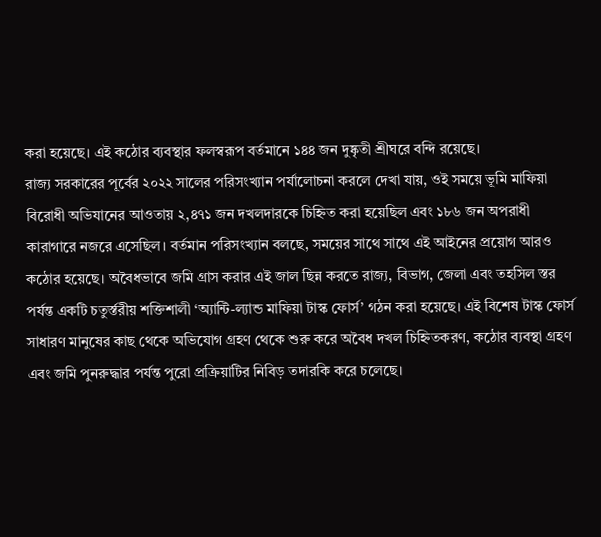করা হয়েছে। এই কঠোর ব্যবস্থার ফলস্বরূপ বর্তমানে ১৪৪ জন দুষ্কৃতী শ্রীঘরে বন্দি রয়েছে।
রাজ্য সরকারের পূর্বের ২০২২ সালের পরিসংখ্যান পর্যালোচনা করলে দেখা যায়, ওই সময়ে ভূমি মাফিয়া বিরোধী অভিযানের আওতায় ২,৪৭১ জন দখলদারকে চিহ্নিত করা হয়েছিল এবং ১৮৬ জন অপরাধী কারাগারে নজরে এসেছিল। বর্তমান পরিসংখ্যান বলছে, সময়ের সাথে সাথে এই আইনের প্রয়োগ আরও কঠোর হয়েছে। অবৈধভাবে জমি গ্রাস করার এই জাল ছিন্ন করতে রাজ্য, বিভাগ, জেলা এবং তহসিল স্তর পর্যন্ত একটি চতুর্স্তরীয় শক্তিশালী ‘অ্যান্টি-ল্যান্ড মাফিয়া টাস্ক ফোর্স’ গঠন করা হয়েছে। এই বিশেষ টাস্ক ফোর্স সাধারণ মানুষের কাছ থেকে অভিযোগ গ্রহণ থেকে শুরু করে অবৈধ দখল চিহ্নিতকরণ, কঠোর ব্যবস্থা গ্রহণ এবং জমি পুনরুদ্ধার পর্যন্ত পুরো প্রক্রিয়াটির নিবিড় তদারকি করে চলেছে।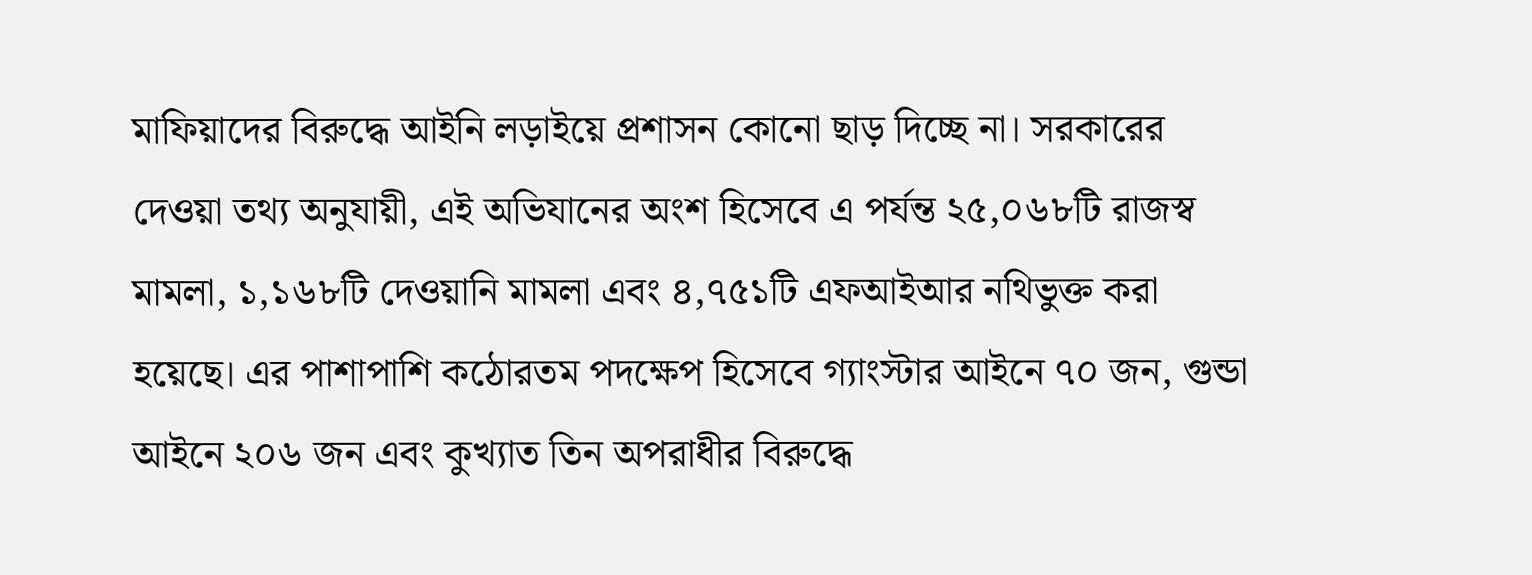মাফিয়াদের বিরুদ্ধে আইনি লড়াইয়ে প্রশাসন কোনো ছাড় দিচ্ছে না। সরকারের দেওয়া তথ্য অনুযায়ী, এই অভিযানের অংশ হিসেবে এ পর্যন্ত ২৫,০৬৮টি রাজস্ব মামলা, ১,১৬৮টি দেওয়ানি মামলা এবং ৪,৭৫১টি এফআইআর নথিভুক্ত করা হয়েছে। এর পাশাপাশি কঠোরতম পদক্ষেপ হিসেবে গ্যাংস্টার আইনে ৭০ জন, গুন্ডা আইনে ২০৬ জন এবং কুখ্যাত তিন অপরাধীর বিরুদ্ধে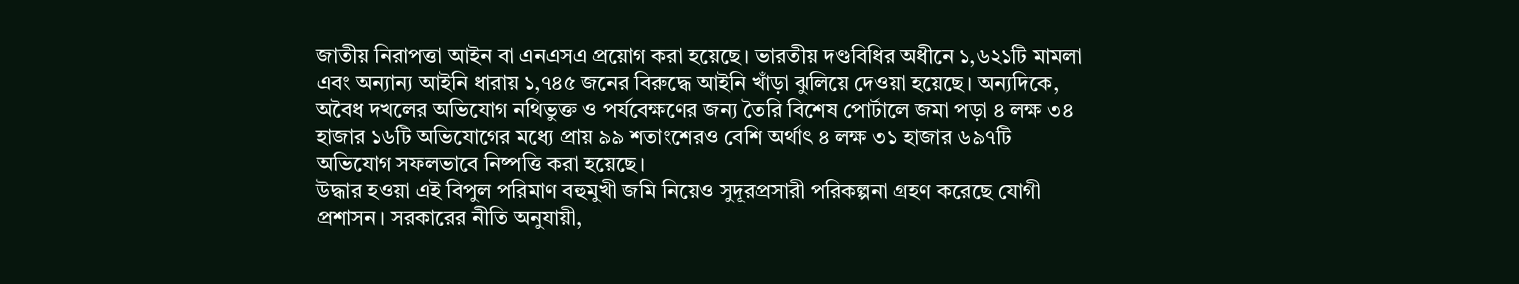জাতীয় নিরাপত্তা আইন বা এনএসএ প্রয়োগ করা হয়েছে। ভারতীয় দণ্ডবিধির অধীনে ১,৬২১টি মামলা এবং অন্যান্য আইনি ধারায় ১,৭৪৫ জনের বিরুদ্ধে আইনি খাঁড়া ঝুলিয়ে দেওয়া হয়েছে। অন্যদিকে, অবৈধ দখলের অভিযোগ নথিভুক্ত ও পর্যবেক্ষণের জন্য তৈরি বিশেষ পোর্টালে জমা পড়া ৪ লক্ষ ৩৪ হাজার ১৬টি অভিযোগের মধ্যে প্রায় ৯৯ শতাংশেরও বেশি অর্থাৎ ৪ লক্ষ ৩১ হাজার ৬৯৭টি অভিযোগ সফলভাবে নিষ্পত্তি করা হয়েছে।
উদ্ধার হওয়া এই বিপুল পরিমাণ বহুমুখী জমি নিয়েও সুদূরপ্রসারী পরিকল্পনা গ্রহণ করেছে যোগী প্রশাসন। সরকারের নীতি অনুযায়ী,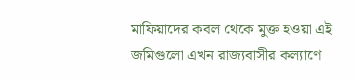মাফিয়াদের কবল থেকে মুক্ত হওয়া এই জমিগুলো এখন রাজ্যবাসীর কল্যাণে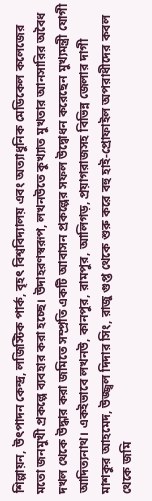শিল্পায়ন, উৎপাদন কেন্দ্র, লজিস্টিক পার্ক, বৃহৎ বিশ্ববিদ্যালয় এবং অত্যাধুনিক মেডিকেল কলেজের মতো জনমুখী প্রকল্পে ব্যবহার করা হচ্ছে। উদাহরণস্বরূপ, লখনউতে কুখ্যাত মুখতার আনসারির অবৈধ দখল থেকে উদ্ধার করা জমিতে সম্প্রতি একটি আবাসন প্রকল্পের সফল উদ্বোধন করেছেন মুখ্যমন্ত্রী যোগী আদিত্যনাথ। একইভাবে লখনউ, কানপুর, রামপুর, আলিগড়, প্রয়াগরাজসহ বিভিন্ন জেলার দাগী মাশকুর আহমেদ, উজ্জ্বল দিদার সিং, রাজু গুপ্ত থেকে শুরু করে বহু হাই-প্রোফাইল অপরাধীদের কবল থেকে জমি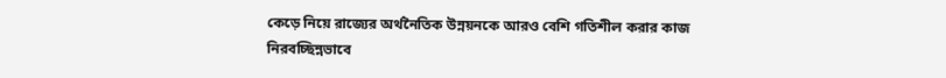কেড়ে নিয়ে রাজ্যের অর্থনৈতিক উন্নয়নকে আরও বেশি গতিশীল করার কাজ নিরবচ্ছিন্নভাবে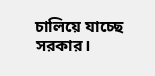চালিয়ে যাচ্ছে সরকার।